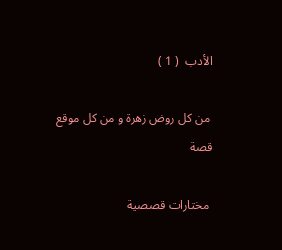الأدب  ( 1 )

 من كل روض زهرة و من كل موقع قصة

 مختارات قصصية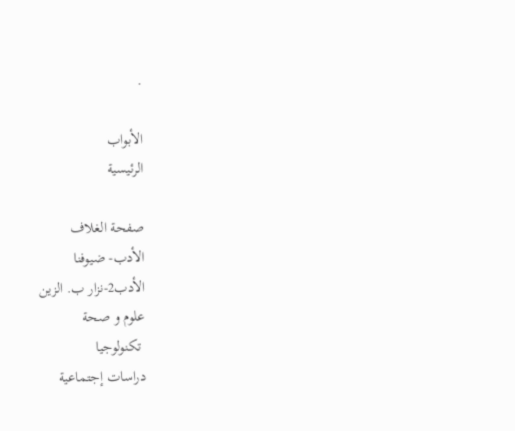.

الأبواب
الرئيسية

صفحة الغلاف
الأدب- ضيوفنا
الأدب2-نزار ب. الزين
علوم و صحة
 تكنولوجيا
دراسات إجتماعية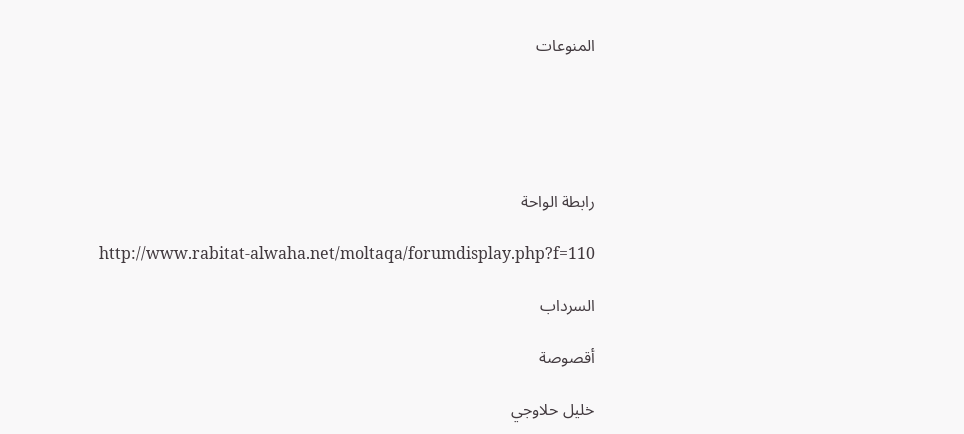المنوعات





رابطة الواحة

http://www.rabitat-alwaha.net/moltaqa/forumdisplay.php?f=110

السرداب

أقصوصة

خليل حلاوجي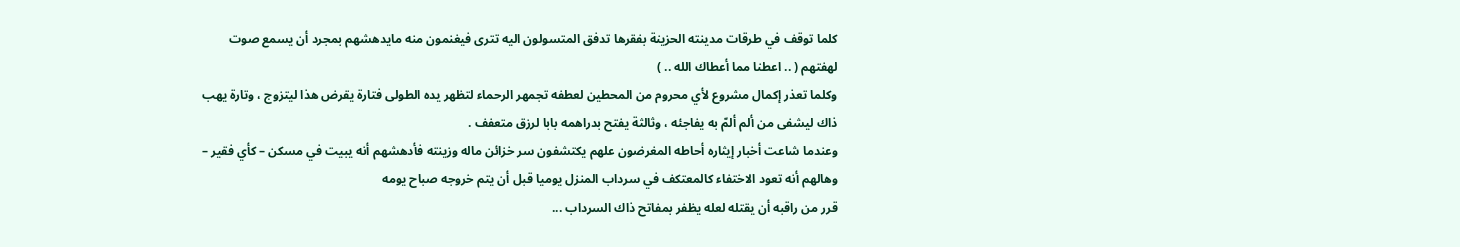كلما توقف في طرقات مدينته الحزينة بفقرها تدفق المتسولون اليه تترى فيغنمون منه مايدهشهم بمجرد أن يسمع صوت لهفتهم ( .. اعطنا مما أعطاك الله .. )
وكلما تعذر إكمال مشروع لأي محروم من المحطين لعطفه تجمهر الرحماء لتظهر يده الطولى فتارة يقرض هذا ليتزوج ، وتارة يهب ذاك ليشفى من ألم ألمّ به يفاجئه ، وثالثة يفتح بدراهمه بابا لرزق متعفف .
وعندما شاعت أخبار إيثاره أحاطه المغرضون علهم يكتشفون سر خزائن ماله وزينته فأدهشهم أنه يبيت في مسكن – كأي فقير – وهالهم أنه تعود الاختفاء كالمعتكف في سرداب المنزل يوميا قبل أن يتم خروجه صباح يومه
قرر من راقبه أن يقتله لعله يظفر بمفاتح ذاك السرداب ...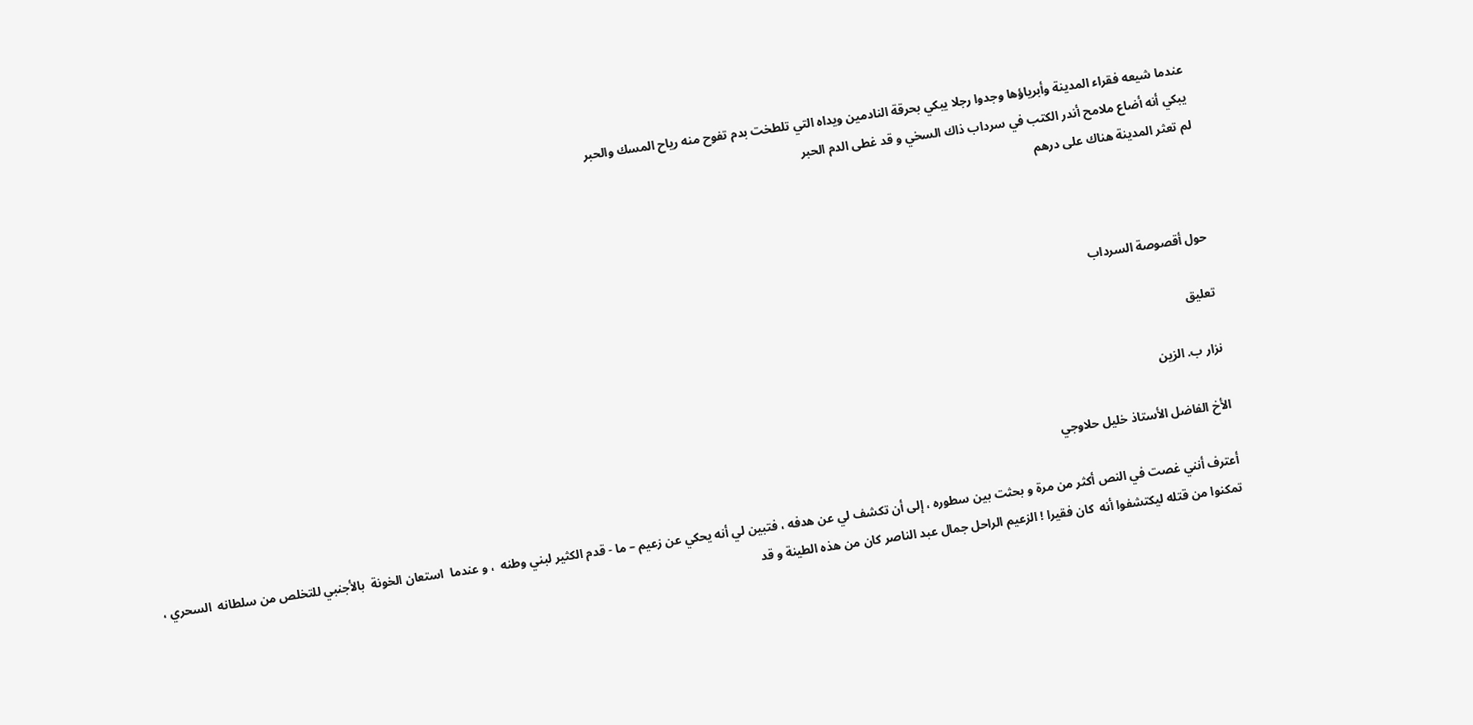عندما شيعه فقراء المدينة وأبرياؤها وجدوا رجلا يبكي بحرقة النادمين ويداه التي تلطخت بدم تفوح منه رياح المسك والحبر
يبكي أنه أضاع ملامح أندر الكتب في سرداب ذاك السخي و قد غطى الدم الحبر
لم تعثر المدينة هناك على درهم



حول أقصوصة السرداب

تعليق

نزار ب. الزين

الأخ الفاضل الأستاذ خليل حلاوجي

أعترف أنني غصت في النص أكثر من مرة و بحثت بين سطوره ، إلى أن تكشف لي عن هدفه ، فتبين لي أنه يحكي عن زعيم – ما - قدم الكثير لبني وطنه  ، و عندما  استعان الخونة  بالأجنبي للتخلص من سلطانه  السحري ، تمكنوا من قتله ليكتشفوا أنه  كان فقيرا ! الزعيم الراحل جمال عبد الناصر كان من هذه الطينة و قد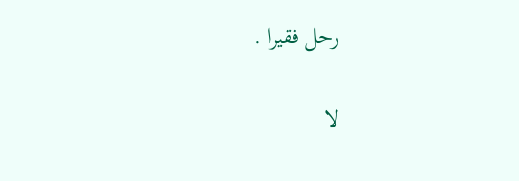رحل فقيرا .

لا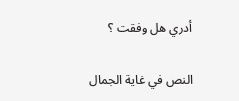أدري هل وفقت ؟

النص في غاية الجمال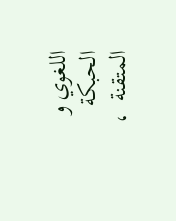اللغوي و الحبكة المتقنة  ،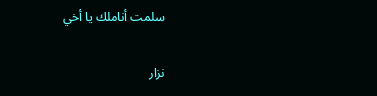سلمت أناملك يا أخي

نزار